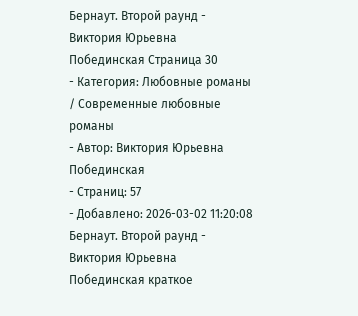Бернаут. Второй раунд - Виктория Юрьевна Побединская Страница 30
- Категория: Любовные романы / Современные любовные романы
- Автор: Виктория Юрьевна Побединская
- Страниц: 57
- Добавлено: 2026-03-02 11:20:08
Бернаут. Второй раунд - Виктория Юрьевна Побединская краткое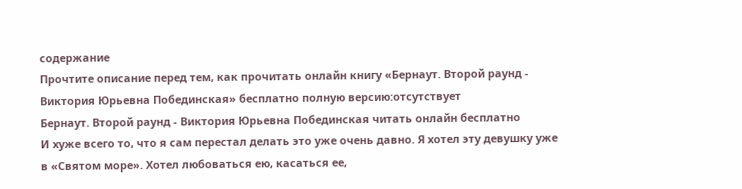содержание
Прочтите описание перед тем, как прочитать онлайн книгу «Бернаут. Второй раунд - Виктория Юрьевна Побединская» бесплатно полную версию:отсутствует
Бернаут. Второй раунд - Виктория Юрьевна Побединская читать онлайн бесплатно
И хуже всего то, что я сам перестал делать это уже очень давно. Я хотел эту девушку уже в «Святом море». Хотел любоваться ею, касаться ее,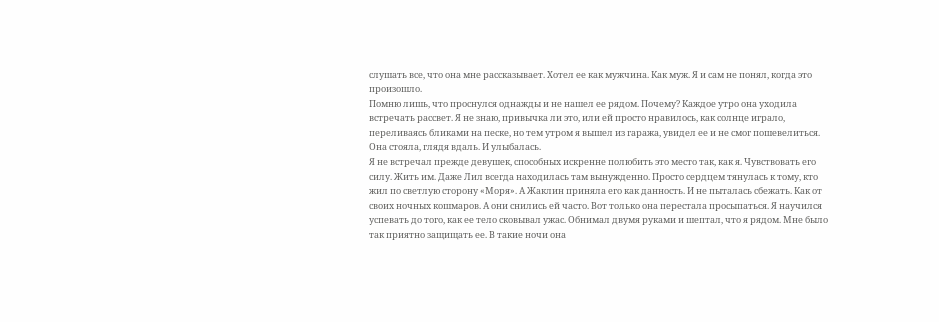слушать все, что она мне рассказывает. Хотел ее как мужчина. Как муж. Я и сам не понял, когда это произошло.
Помню лишь, что проснулся однажды и не нашел ее рядом. Почему? Каждое утро она уходила встречать рассвет. Я не знаю, привычка ли это, или ей просто нравилось, как солнце играло, переливаясь бликами на песке, но тем утром я вышел из гаража, увидел ее и не смог пошевелиться.
Она стояла, глядя вдаль. И улыбалась.
Я не встречал прежде девушек, способных искренне полюбить это место так, как я. Чувствовать его силу. Жить им. Даже Лил всегда находилась там вынужденно. Просто сердцем тянулась к тому, кто жил по светлую сторону «Моря». А Жаклин приняла его как данность. И не пыталась сбежать. Как от своих ночных кошмаров. А они снились ей часто. Вот только она перестала просыпаться. Я научился успевать до того, как ее тело сковывал ужас. Обнимал двумя руками и шептал, что я рядом. Мне было так приятно защищать ее. В такие ночи она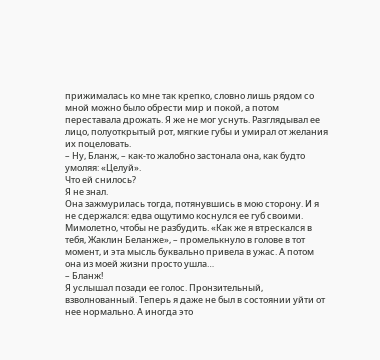прижималась ко мне так крепко, словно лишь рядом со мной можно было обрести мир и покой, а потом переставала дрожать. Я же не мог уснуть. Разглядывал ее лицо, полуоткрытый рот, мягкие губы и умирал от желания их поцеловать.
– Ну, Бланж, – как-то жалобно застонала она, как будто умоляя: «Целуй».
Что ей снилось?
Я не знал.
Она зажмурилась тогда, потянувшись в мою сторону. И я не сдержался: едва ощутимо коснулся ее губ своими. Мимолетно, чтобы не разбудить. «Как же я втрескался в тебя, Жаклин Беланже», – промелькнуло в голове в тот момент, и эта мысль буквально привела в ужас. А потом она из моей жизни просто ушла…
– Бланж!
Я услышал позади ее голос. Пронзительный, взволнованный. Теперь я даже не был в состоянии уйти от нее нормально. А иногда это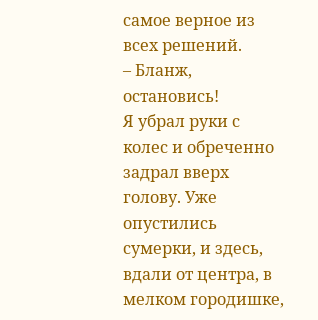самое верное из всех решений.
– Бланж, остановись!
Я убрал руки с колес и обреченно задрал вверх голову. Уже опустились сумерки, и здесь, вдали от центра, в мелком городишке,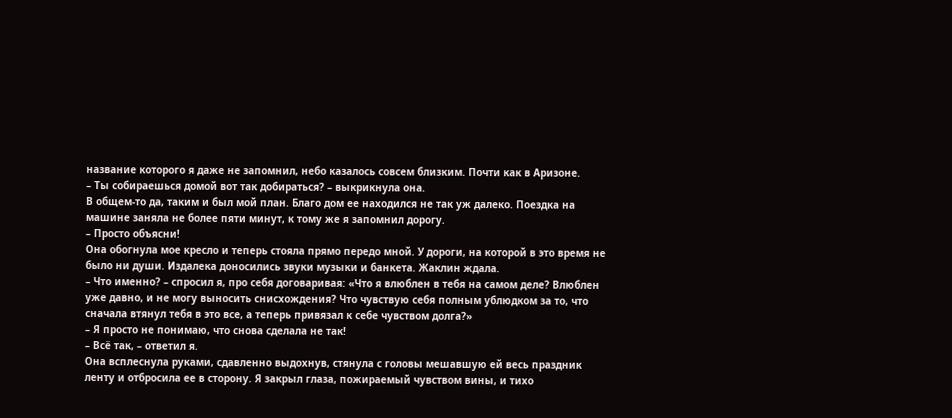название которого я даже не запомнил, небо казалось совсем близким. Почти как в Аризоне.
– Ты собираешься домой вот так добираться? – выкрикнула она.
В общем-то да, таким и был мой план. Благо дом ее находился не так уж далеко. Поездка на машине заняла не более пяти минут, к тому же я запомнил дорогу.
– Просто объясни!
Она обогнула мое кресло и теперь стояла прямо передо мной. У дороги, на которой в это время не было ни души. Издалека доносились звуки музыки и банкета. Жаклин ждала.
– Что именно? – спросил я, про себя договаривая: «Что я влюблен в тебя на самом деле? Влюблен уже давно, и не могу выносить снисхождения? Что чувствую себя полным ублюдком за то, что сначала втянул тебя в это все, а теперь привязал к себе чувством долга?»
– Я просто не понимаю, что снова сделала не так!
– Всё так, – ответил я.
Она всплеснула руками, сдавленно выдохнув, стянула с головы мешавшую ей весь праздник ленту и отбросила ее в сторону. Я закрыл глаза, пожираемый чувством вины, и тихо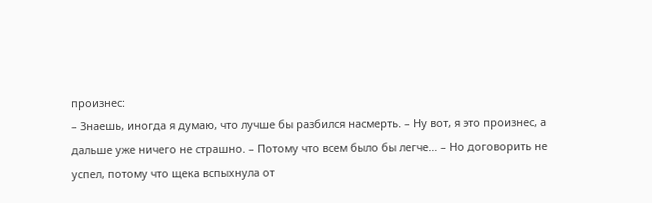произнес:
– Знаешь, иногда я думаю, что лучше бы разбился насмерть. – Ну вот, я это произнес, а дальше уже ничего не страшно. – Потому что всем было бы легче… – Но договорить не успел, потому что щека вспыхнула от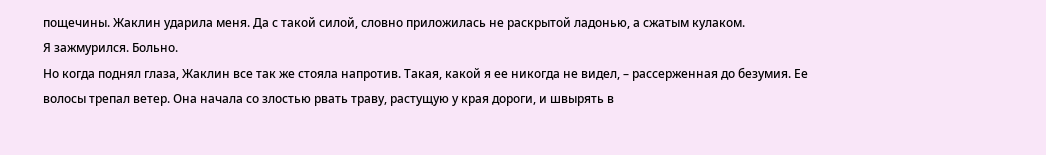пощечины. Жаклин ударила меня. Да с такой силой, словно приложилась не раскрытой ладонью, а сжатым кулаком.
Я зажмурился. Больно.
Но когда поднял глаза, Жаклин все так же стояла напротив. Такая, какой я ее никогда не видел, – рассерженная до безумия. Ее волосы трепал ветер. Она начала со злостью рвать траву, растущую у края дороги, и швырять в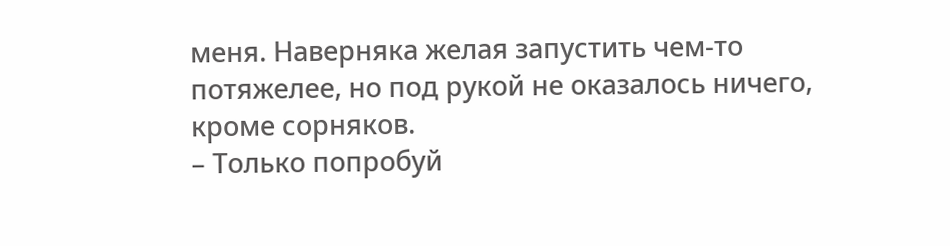меня. Наверняка желая запустить чем-то потяжелее, но под рукой не оказалось ничего, кроме сорняков.
– Только попробуй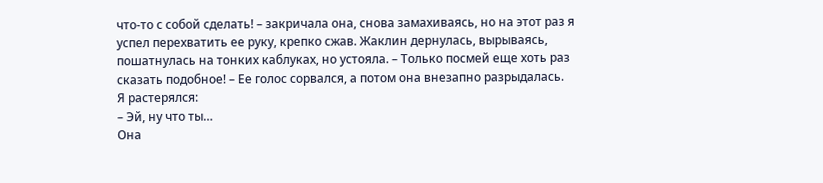что-то с собой сделать! – закричала она, снова замахиваясь, но на этот раз я успел перехватить ее руку, крепко сжав. Жаклин дернулась, вырываясь, пошатнулась на тонких каблуках, но устояла. – Только посмей еще хоть раз сказать подобное! – Ее голос сорвался, а потом она внезапно разрыдалась.
Я растерялся:
– Эй, ну что ты…
Она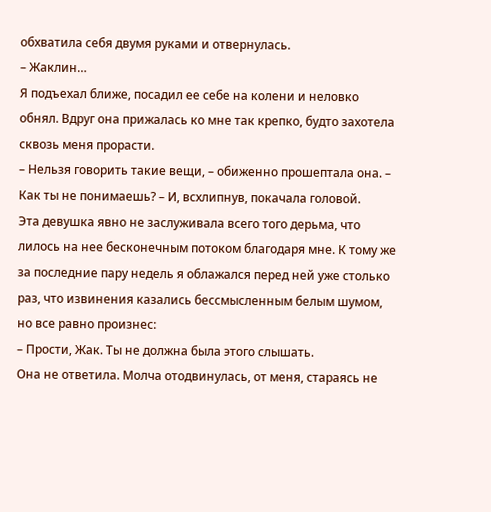обхватила себя двумя руками и отвернулась.
– Жаклин…
Я подъехал ближе, посадил ее себе на колени и неловко обнял. Вдруг она прижалась ко мне так крепко, будто захотела сквозь меня прорасти.
– Нельзя говорить такие вещи, – обиженно прошептала она. – Как ты не понимаешь? – И, всхлипнув, покачала головой.
Эта девушка явно не заслуживала всего того дерьма, что лилось на нее бесконечным потоком благодаря мне. К тому же за последние пару недель я облажался перед ней уже столько раз, что извинения казались бессмысленным белым шумом, но все равно произнес:
– Прости, Жак. Ты не должна была этого слышать.
Она не ответила. Молча отодвинулась, от меня, стараясь не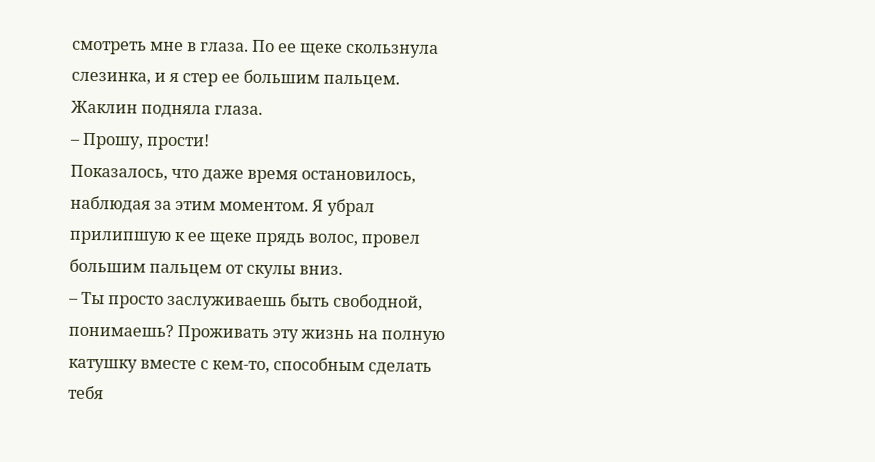смотреть мне в глаза. По ее щеке скользнула слезинка, и я стер ее большим пальцем. Жаклин подняла глаза.
– Прошу, прости!
Показалось, что даже время остановилось, наблюдая за этим моментом. Я убрал прилипшую к ее щеке прядь волос, провел большим пальцем от скулы вниз.
– Ты просто заслуживаешь быть свободной, понимаешь? Проживать эту жизнь на полную катушку вместе с кем-то, способным сделать тебя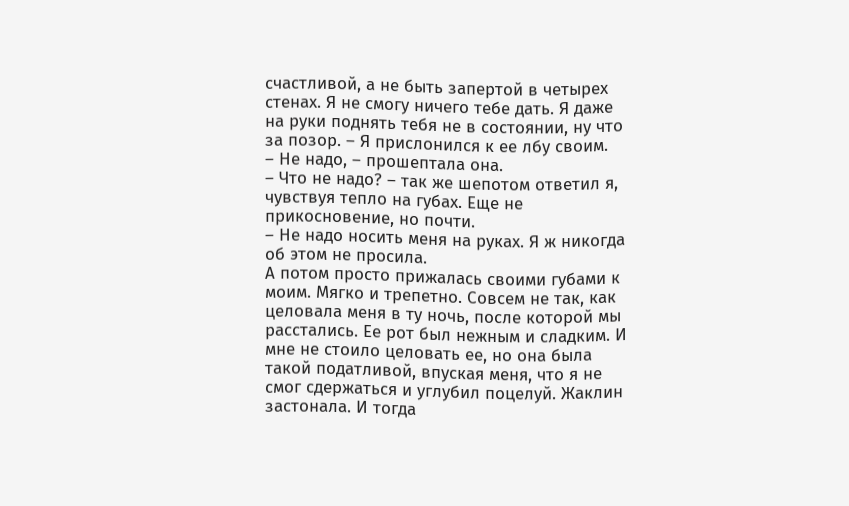счастливой, а не быть запертой в четырех стенах. Я не смогу ничего тебе дать. Я даже на руки поднять тебя не в состоянии, ну что за позор. – Я прислонился к ее лбу своим.
– Не надо, – прошептала она.
– Что не надо? – так же шепотом ответил я, чувствуя тепло на губах. Еще не прикосновение, но почти.
– Не надо носить меня на руках. Я ж никогда об этом не просила.
А потом просто прижалась своими губами к моим. Мягко и трепетно. Совсем не так, как целовала меня в ту ночь, после которой мы расстались. Ее рот был нежным и сладким. И мне не стоило целовать ее, но она была такой податливой, впуская меня, что я не смог сдержаться и углубил поцелуй. Жаклин застонала. И тогда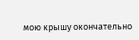мою крышу окончательно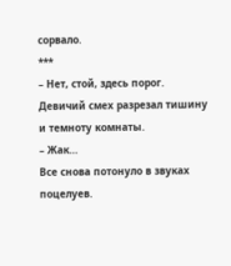сорвало.
***
– Нет, стой, здесь порог.
Девичий смех разрезал тишину и темноту комнаты.
– Жак…
Все снова потонуло в звуках поцелуев.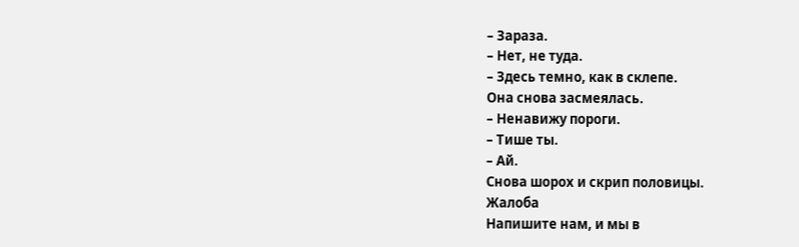– Зараза.
– Нет, не туда.
– Здесь темно, как в склепе.
Она снова засмеялась.
– Ненавижу пороги.
– Тише ты.
– Ай.
Снова шорох и скрип половицы.
Жалоба
Напишите нам, и мы в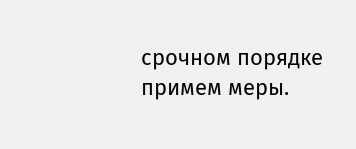срочном порядке примем меры.